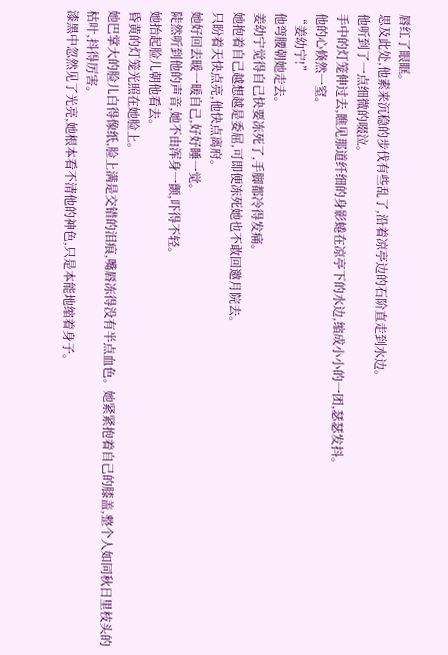唇红了眼眶。
思及此处,他素来沉稳的步伐有些乱了,沿着凉亭边的石阶直走到水边。
他听到了一点细微的啜泣。
手中的灯笼伸过去,瞧见那道纤细的身影蜷在凉亭下的水边,缩成小小的一团,瑟瑟发抖。
他的心倏然一窒。
“姜幼宁!”
他弯腰朝她走去。
姜幼宁觉得自己快要冻死了,手脚都冷得发痛。
她抱着自己越想越是委屈,可即便冻死她也不敢回邀月院去。
只盼着天快点亮,他快点离府。
她好回去暖一暖自己,好好睡一觉。
陡然听到他的声音,她不由浑身一颤,吓得不轻。
她抬起脸儿朝他看去。
昏黄的灯笼光照在她脸上。
她巴掌大的脸儿白得像纸,脸上满是交错的泪痕,嘴唇冻得没有半点血色。她紧紧抱着自己的膝盖,整个人如同秋日里枝头的枯叶,抖得厉害。
漆黑中忽然见了光亮,她根本看不清他的神色,只是本能地缩着身子。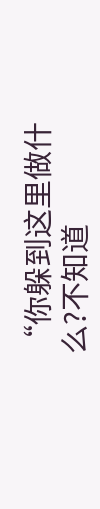“你躲到这里做什么?不知道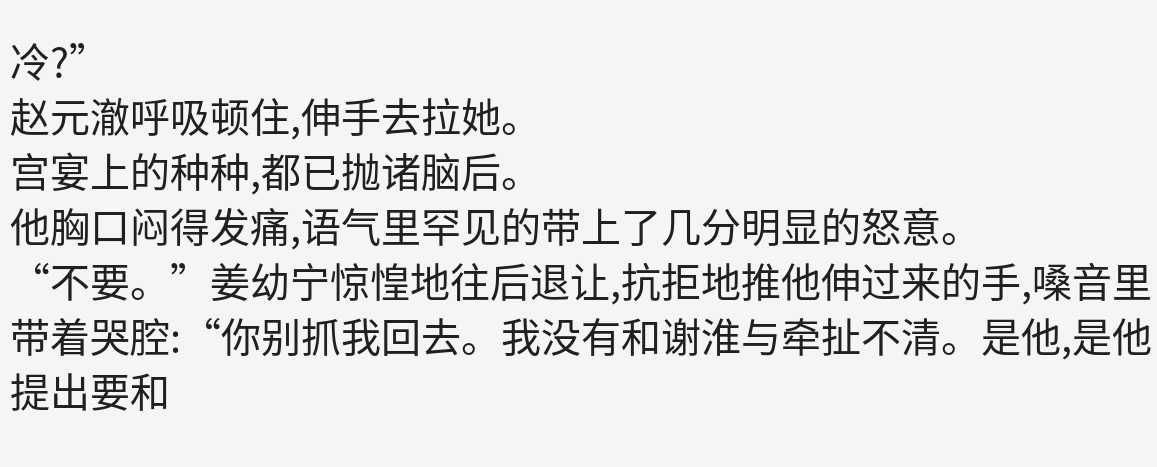冷?”
赵元澈呼吸顿住,伸手去拉她。
宫宴上的种种,都已抛诸脑后。
他胸口闷得发痛,语气里罕见的带上了几分明显的怒意。
“不要。”姜幼宁惊惶地往后退让,抗拒地推他伸过来的手,嗓音里带着哭腔:“你别抓我回去。我没有和谢淮与牵扯不清。是他,是他提出要和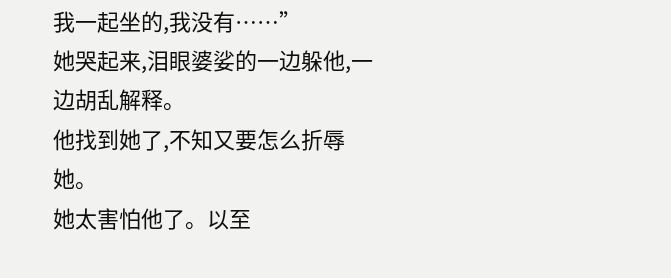我一起坐的,我没有……”
她哭起来,泪眼婆娑的一边躲他,一边胡乱解释。
他找到她了,不知又要怎么折辱她。
她太害怕他了。以至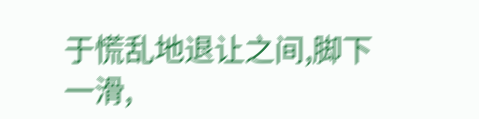于慌乱地退让之间,脚下一滑,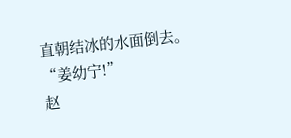直朝结冰的水面倒去。
“姜幼宁!”
赵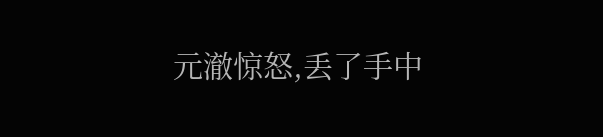元澈惊怒,丢了手中